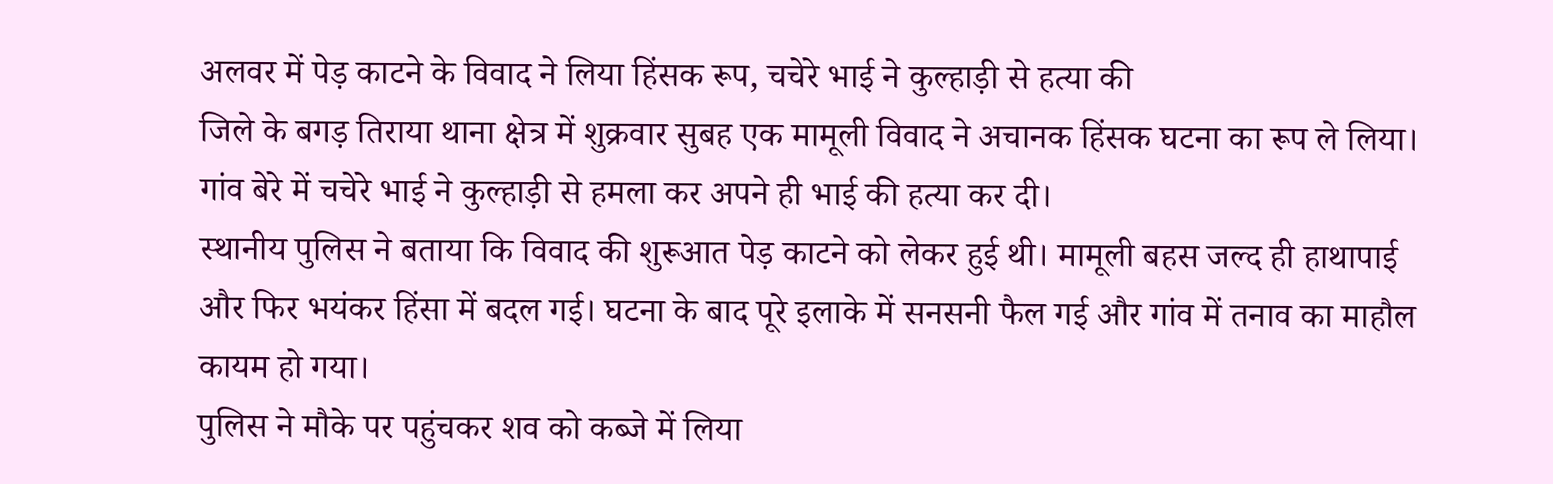अलवर में पेड़ काटने के विवाद ने लिया हिंसक रूप, चचेरे भाई ने कुल्हाड़ी से हत्या की
जिले के बगड़ तिराया थाना क्षेत्र में शुक्रवार सुबह एक मामूली विवाद ने अचानक हिंसक घटना का रूप ले लिया। गांव बेरे में चचेरे भाई ने कुल्हाड़ी से हमला कर अपने ही भाई की हत्या कर दी।
स्थानीय पुलिस ने बताया कि विवाद की शुरूआत पेड़ काटने को लेकर हुई थी। मामूली बहस जल्द ही हाथापाई और फिर भयंकर हिंसा में बदल गई। घटना के बाद पूरे इलाके में सनसनी फैल गई और गांव में तनाव का माहौल कायम हो गया।
पुलिस ने मौके पर पहुंचकर शव को कब्जे में लिया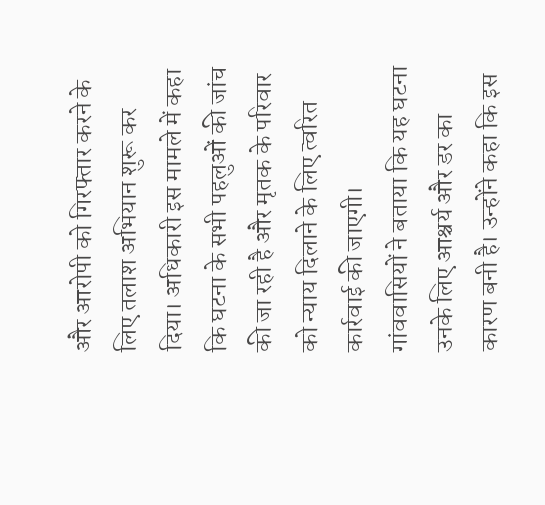और आरोपी को गिरफ्तार करने के लिए तलाश अभियान शुरू कर दिया। अधिकारी इस मामले में कहा कि घटना के सभी पहलुओं की जांच की जा रही है और मृतक के परिवार को न्याय दिलाने के लिए त्वरित कार्रवाई की जाएगी।
गांववासियों ने बताया कि यह घटना उनके लिए आश्चर्य और डर का कारण बनी है। उन्होंने कहा कि इस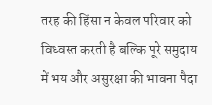तरह की हिंसा न केवल परिवार को विध्वस्त करती है बल्कि पूरे समुदाय में भय और असुरक्षा की भावना पैदा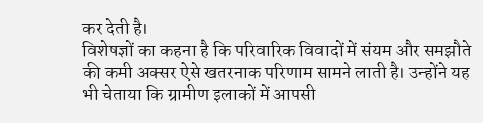कर देती है।
विशेषज्ञों का कहना है कि परिवारिक विवादों में संयम और समझौते की कमी अक्सर ऐसे खतरनाक परिणाम सामने लाती है। उन्होंने यह भी चेताया कि ग्रामीण इलाकों में आपसी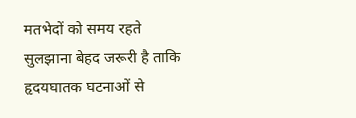मतभेदों को समय रहते सुलझाना बेहद जरूरी है ताकि हृदयघातक घटनाओं से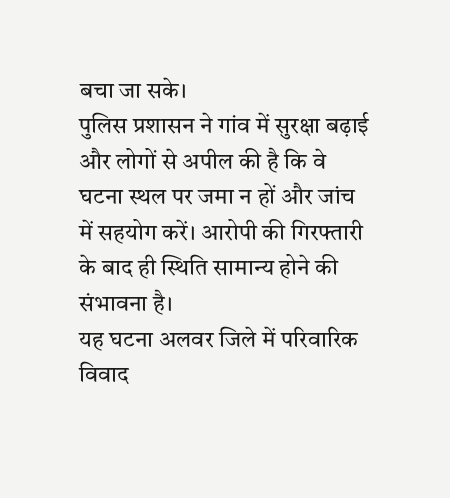बचा जा सके।
पुलिस प्रशासन ने गांव में सुरक्षा बढ़ाई और लोगों से अपील की है कि वे घटना स्थल पर जमा न हों और जांच में सहयोग करें। आरोपी की गिरफ्तारी के बाद ही स्थिति सामान्य होने की संभावना है।
यह घटना अलवर जिले में परिवारिक विवाद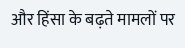और हिंसा के बढ़ते मामलों पर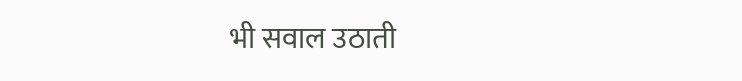भी सवाल उठाती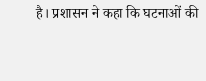है। प्रशासन ने कहा कि घटनाओं की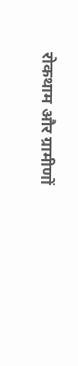रोकथाम और ग्रामीणों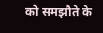को समझौते के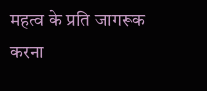महत्व के प्रति जागरूक करना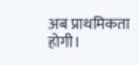अब प्राथमिकता होगी।